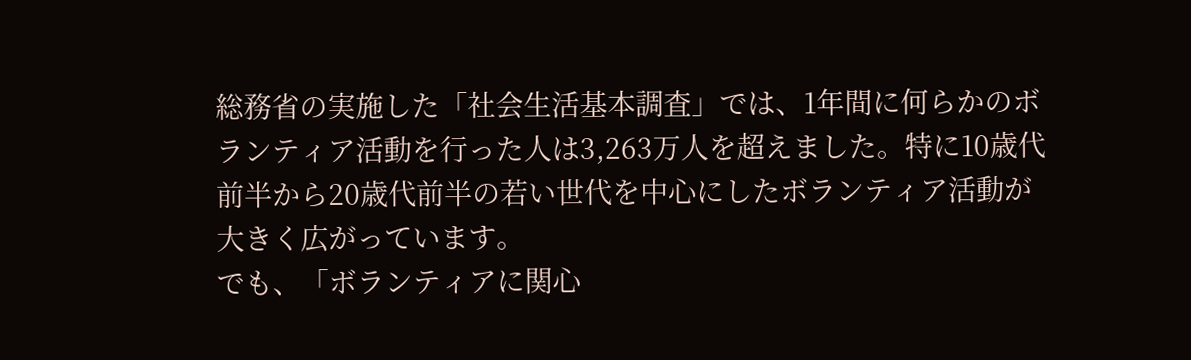総務省の実施した「社会生活基本調査」では、1年間に何らかのボランティア活動を行った人は3,263万人を超えました。特に10歳代前半から20歳代前半の若い世代を中心にしたボランティア活動が大きく広がっています。
でも、「ボランティアに関心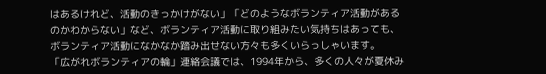はあるけれど、活動のきっかけがない」「どのようなボランティア活動があるのかわからない」など、ボランティア活動に取り組みたい気持ちはあっても、ボランティア活動になかなか踏み出せない方々も多くいらっしゃいます。
「広がれボランティアの輪」連絡会議では、1994年から、多くの人々が夏休み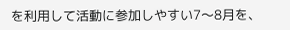を利用して活動に参加しやすい7〜8月を、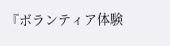『ボランティア体験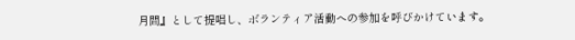月間』として提唱し、ボランティア活動への参加を呼びかけています。